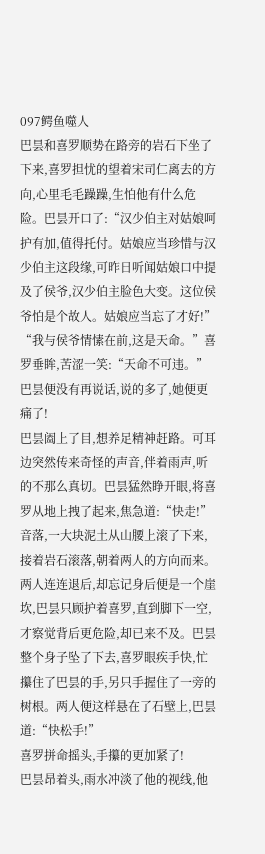097鳄鱼噬人
巴昙和喜罗顺势在路旁的岩石下坐了下来,喜罗担忧的望着宋司仁离去的方向,心里毛毛躁躁,生怕他有什么危险。巴昙开口了:“汉少伯主对姑娘呵护有加,值得托付。姑娘应当珍惜与汉少伯主这段缘,可昨日听闻姑娘口中提及了侯爷,汉少伯主脸色大变。这位侯爷怕是个故人。姑娘应当忘了才好!”
“我与侯爷情愫在前,这是天命。”喜罗垂眸,苦涩一笑:“天命不可违。”巴昙便没有再说话,说的多了,她便更痛了!
巴昙阖上了目,想养足精神赶路。可耳边突然传来奇怪的声音,伴着雨声,听的不那么真切。巴昙猛然睁开眼,将喜罗从地上拽了起来,焦急道:“快走!”音落,一大块泥土从山腰上滚了下来,接着岩石滚落,朝着两人的方向而来。
两人连连退后,却忘记身后便是一个崖坎,巴昙只顾护着喜罗,直到脚下一空,才察觉背后更危险,却已来不及。巴昙整个身子坠了下去,喜罗眼疾手快,忙攥住了巴昙的手,另只手握住了一旁的树根。两人便这样悬在了石壁上,巴昙道:“快松手!”
喜罗拼命摇头,手攥的更加紧了!
巴昙昂着头,雨水冲淡了他的视线,他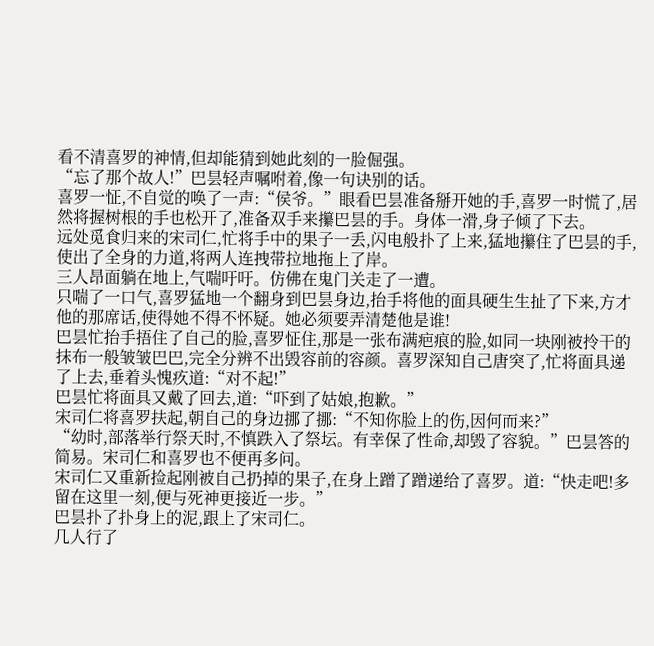看不清喜罗的神情,但却能猜到她此刻的一脸倔强。
“忘了那个故人!”巴昙轻声嘱咐着,像一句诀别的话。
喜罗一怔,不自觉的唤了一声:“侯爷。”眼看巴昙准备掰开她的手,喜罗一时慌了,居然将握树根的手也松开了,准备双手来攥巴昙的手。身体一滑,身子倾了下去。
远处觅食归来的宋司仁,忙将手中的果子一丢,闪电般扑了上来,猛地攥住了巴昙的手,使出了全身的力道,将两人连拽带拉地拖上了岸。
三人昂面躺在地上,气喘吁吁。仿佛在鬼门关走了一遭。
只喘了一口气,喜罗猛地一个翻身到巴昙身边,抬手将他的面具硬生生扯了下来,方才他的那席话,使得她不得不怀疑。她必须要弄清楚他是谁!
巴昙忙抬手捂住了自己的脸,喜罗怔住,那是一张布满疤痕的脸,如同一块刚被拎干的抹布一般皱皱巴巴,完全分辨不出毁容前的容颜。喜罗深知自己唐突了,忙将面具递了上去,垂着头愧疚道:“对不起!”
巴昙忙将面具又戴了回去,道:“吓到了姑娘,抱歉。”
宋司仁将喜罗扶起,朝自己的身边挪了挪:“不知你脸上的伤,因何而来?”
“幼时,部落举行祭天时,不慎跌入了祭坛。有幸保了性命,却毁了容貌。”巴昙答的简易。宋司仁和喜罗也不便再多问。
宋司仁又重新捡起刚被自己扔掉的果子,在身上蹭了蹭递给了喜罗。道:“快走吧!多留在这里一刻,便与死神更接近一步。”
巴昙扑了扑身上的泥,跟上了宋司仁。
几人行了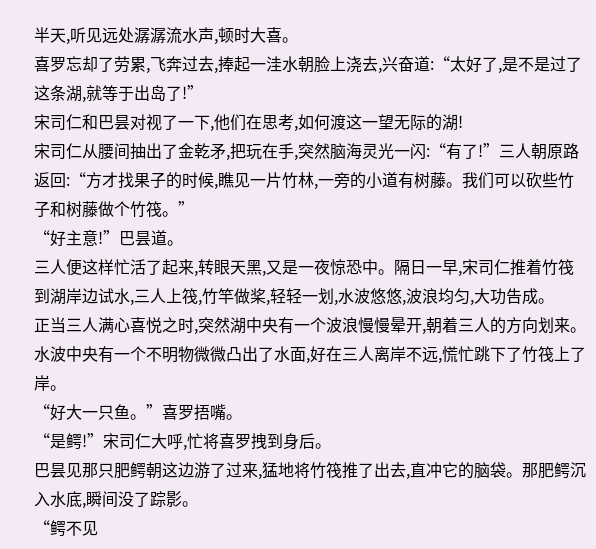半天,听见远处潺潺流水声,顿时大喜。
喜罗忘却了劳累,飞奔过去,捧起一洼水朝脸上浇去,兴奋道:“太好了,是不是过了这条湖,就等于出岛了!”
宋司仁和巴昙对视了一下,他们在思考,如何渡这一望无际的湖!
宋司仁从腰间抽出了金乾矛,把玩在手,突然脑海灵光一闪:“有了!”三人朝原路返回:“方才找果子的时候,瞧见一片竹林,一旁的小道有树藤。我们可以砍些竹子和树藤做个竹筏。”
“好主意!”巴昙道。
三人便这样忙活了起来,转眼天黑,又是一夜惊恐中。隔日一早,宋司仁推着竹筏到湖岸边试水,三人上筏,竹竿做桨,轻轻一划,水波悠悠,波浪均匀,大功告成。
正当三人满心喜悦之时,突然湖中央有一个波浪慢慢晕开,朝着三人的方向划来。水波中央有一个不明物微微凸出了水面,好在三人离岸不远,慌忙跳下了竹筏上了岸。
“好大一只鱼。”喜罗捂嘴。
“是鳄!”宋司仁大呼,忙将喜罗拽到身后。
巴昙见那只肥鳄朝这边游了过来,猛地将竹筏推了出去,直冲它的脑袋。那肥鳄沉入水底,瞬间没了踪影。
“鳄不见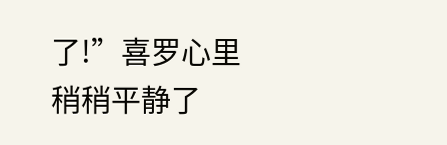了!”喜罗心里稍稍平静了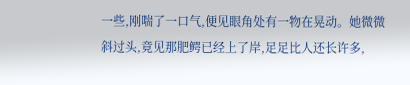一些,刚喘了一口气,便见眼角处有一物在晃动。她微微斜过头,竟见那肥鳄已经上了岸,足足比人还长许多,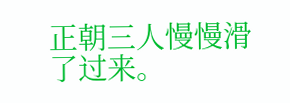正朝三人慢慢滑了过来。